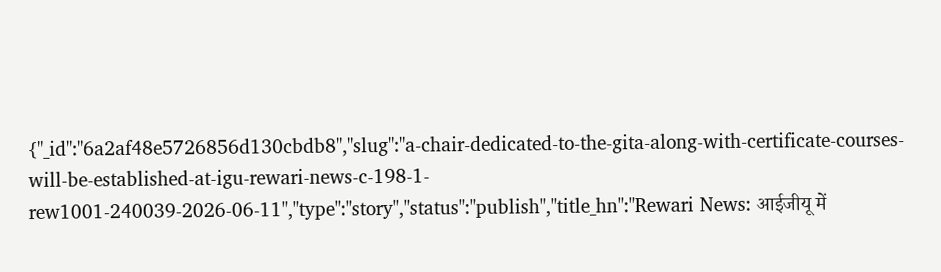{"_id":"6a2af48e5726856d130cbdb8","slug":"a-chair-dedicated-to-the-gita-along-with-certificate-courses-will-be-established-at-igu-rewari-news-c-198-1-rew1001-240039-2026-06-11","type":"story","status":"publish","title_hn":"Rewari News: आईजीयू में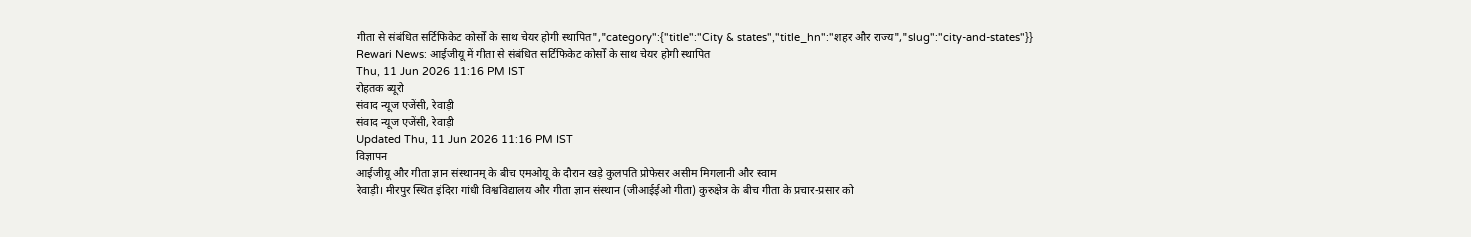गीता से संबंधित सर्टिफिकेट कोर्सों के साथ चेयर होगी स्थापित","category":{"title":"City & states","title_hn":"शहर और राज्य","slug":"city-and-states"}}
Rewari News: आईजीयू में गीता से संबंधित सर्टिफिकेट कोर्सों के साथ चेयर होगी स्थापित
Thu, 11 Jun 2026 11:16 PM IST
रोहतक ब्यूरो
संवाद न्यूज एजेंसी, रेवाड़ी
संवाद न्यूज एजेंसी, रेवाड़ी
Updated Thu, 11 Jun 2026 11:16 PM IST
विज्ञापन
आईजीयू और गीता ज्ञान संस्थानम् के बीच एमओयू के दौरान खड़े कुलपति प्रोफेसर असीम मिगलानी और स्वाम
रेवाड़ी। मीरपुर स्थित इंदिरा गांधी विश्वविद्यालय और गीता ज्ञान संस्थान (जीआईईओ गीता) कुरुक्षेत्र के बीच गीता के प्रचार-प्रसार को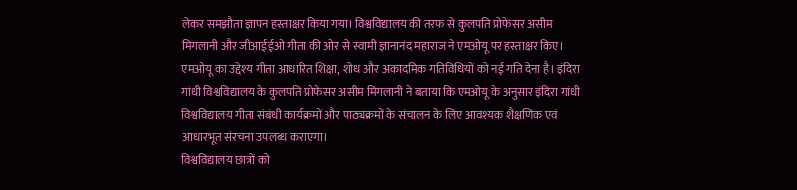लेकर समझौता ज्ञापन हस्ताक्षर किया गया। विश्वविद्यालय की तरफ से कुलपति प्रोफेसर असीम मिगलानी और जीआईईओ गीता की ओर से स्वामी ज्ञानानंद महाराज ने एमओयू पर हस्ताक्षर किए।
एमओयू का उद्देश्य गीता आधारित शिक्षा, शोध और अकादमिक गतिविधियों को नई गति देना है। इंदिरा गांधी विश्वविद्यालय के कुलपति प्रोफेसर असीम मिगलानी ने बताया कि एमओयू के अनुसार इंदिरा गांधी विश्वविद्यालय गीता संबंधी कार्यक्रमों और पाठ्यक्रमों के संचालन के लिए आवश्यक शैक्षणिक एवं आधारभूत संरचना उपलब्ध कराएगा।
विश्वविद्यालय छात्रों को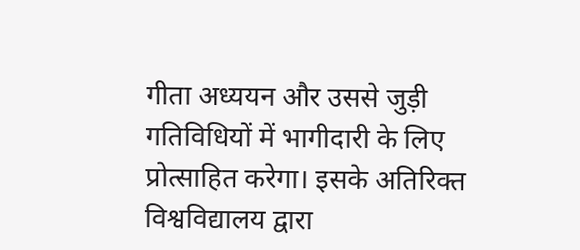गीता अध्ययन और उससे जुड़ी गतिविधियों में भागीदारी के लिए प्रोत्साहित करेगा। इसके अतिरिक्त विश्वविद्यालय द्वारा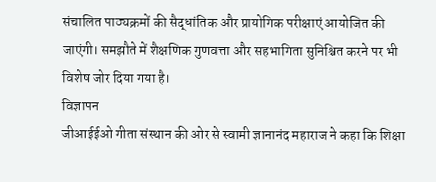संचालित पाठ्यक्रमों की सैद्धांतिक और प्रायोगिक परीक्षाएं आयोजित की जाएंगी। समझौते में शैक्षणिक गुणवत्ता और सहभागिता सुनिश्चित करने पर भी विशेष जोर दिया गया है।
विज्ञापन
जीआईईओ गीता संस्थान की ओर से स्वामी ज्ञानानंद महाराज ने कहा कि शिक्षा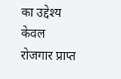का उद्देश्य केवल रोजगार प्राप्त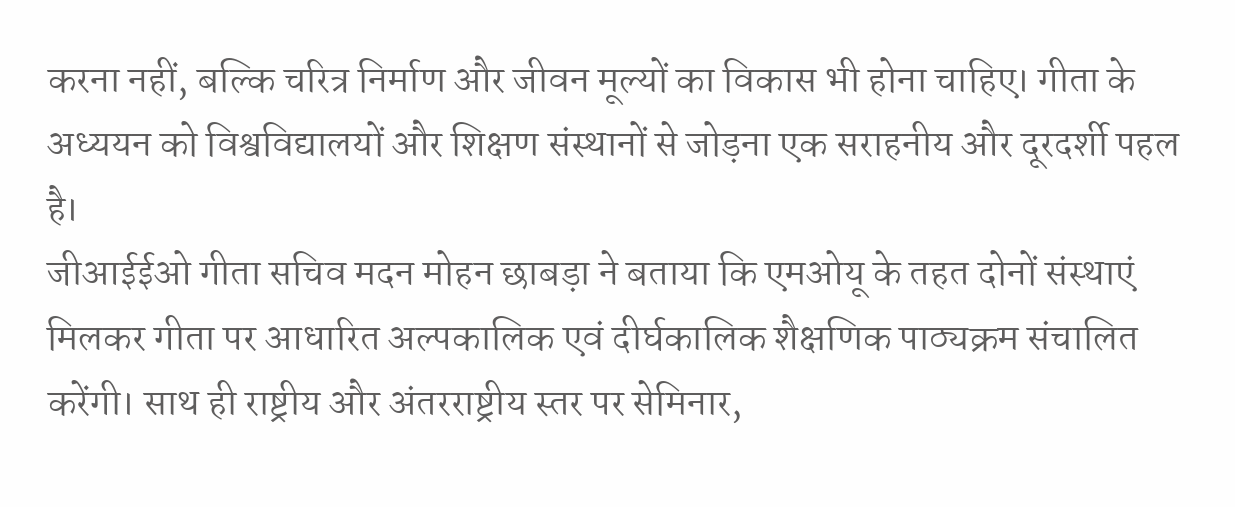करना नहीं, बल्कि चरित्र निर्माण और जीवन मूल्यों का विकास भी होना चाहिए। गीता के अध्ययन को विश्वविद्यालयों और शिक्षण संस्थानों से जोड़ना एक सराहनीय और दूरदर्शी पहल है।
जीआईईओ गीता सचिव मदन मोहन छाबड़ा ने बताया कि एमओयू के तहत दोनों संस्थाएं मिलकर गीता पर आधारित अल्पकालिक एवं दीर्घकालिक शैक्षणिक पाठ्यक्रम संचालित करेंगी। साथ ही राष्ट्रीय और अंतरराष्ट्रीय स्तर पर सेमिनार,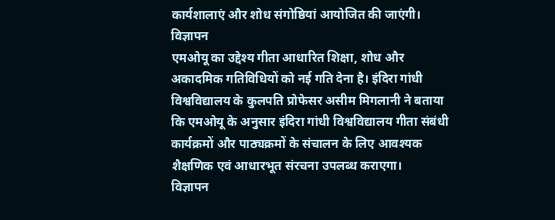कार्यशालाएं और शोध संगोष्ठियां आयोजित की जाएंगी।
विज्ञापन
एमओयू का उद्देश्य गीता आधारित शिक्षा, शोध और अकादमिक गतिविधियों को नई गति देना है। इंदिरा गांधी विश्वविद्यालय के कुलपति प्रोफेसर असीम मिगलानी ने बताया कि एमओयू के अनुसार इंदिरा गांधी विश्वविद्यालय गीता संबंधी कार्यक्रमों और पाठ्यक्रमों के संचालन के लिए आवश्यक शैक्षणिक एवं आधारभूत संरचना उपलब्ध कराएगा।
विज्ञापन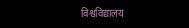विश्वविद्यालय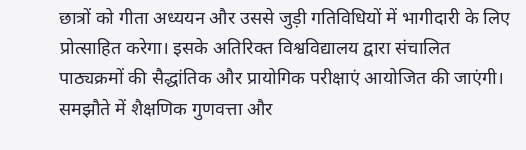छात्रों को गीता अध्ययन और उससे जुड़ी गतिविधियों में भागीदारी के लिए प्रोत्साहित करेगा। इसके अतिरिक्त विश्वविद्यालय द्वारा संचालित पाठ्यक्रमों की सैद्धांतिक और प्रायोगिक परीक्षाएं आयोजित की जाएंगी। समझौते में शैक्षणिक गुणवत्ता और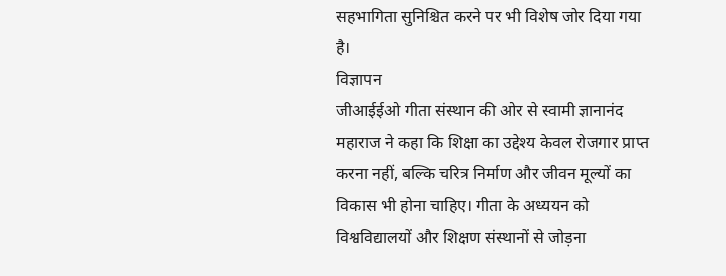सहभागिता सुनिश्चित करने पर भी विशेष जोर दिया गया है।
विज्ञापन
जीआईईओ गीता संस्थान की ओर से स्वामी ज्ञानानंद महाराज ने कहा कि शिक्षा का उद्देश्य केवल रोजगार प्राप्त करना नहीं, बल्कि चरित्र निर्माण और जीवन मूल्यों का विकास भी होना चाहिए। गीता के अध्ययन को विश्वविद्यालयों और शिक्षण संस्थानों से जोड़ना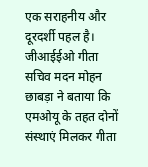एक सराहनीय और दूरदर्शी पहल है।
जीआईईओ गीता सचिव मदन मोहन छाबड़ा ने बताया कि एमओयू के तहत दोनों संस्थाएं मिलकर गीता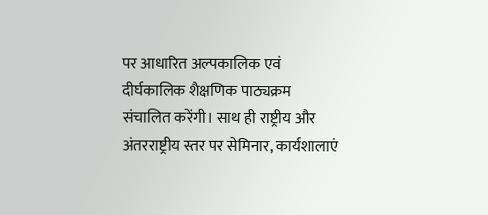पर आधारित अल्पकालिक एवं दीर्घकालिक शैक्षणिक पाठ्यक्रम संचालित करेंगी। साथ ही राष्ट्रीय और अंतरराष्ट्रीय स्तर पर सेमिनार, कार्यशालाएं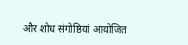और शोध संगोष्ठियां आयोजित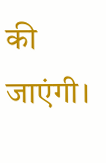की जाएंगी।